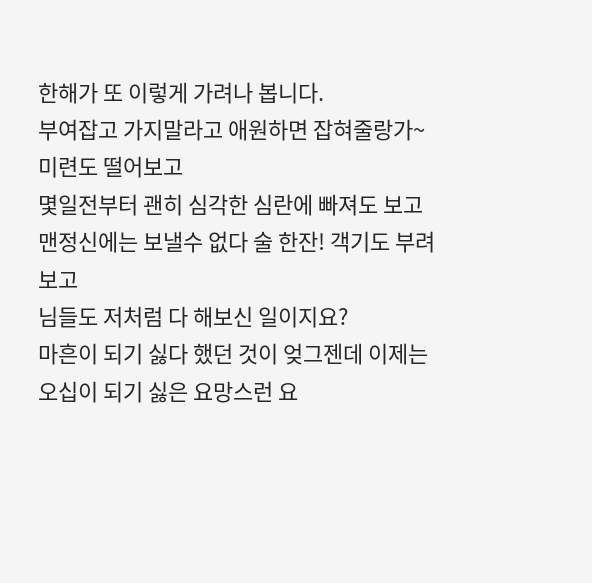한해가 또 이렇게 가려나 봅니다.
부여잡고 가지말라고 애원하면 잡혀줄랑가~ 미련도 떨어보고
몇일전부터 괜히 심각한 심란에 빠져도 보고
맨정신에는 보낼수 없다 술 한잔! 객기도 부려보고
님들도 저처럼 다 해보신 일이지요?
마흔이 되기 싫다 했던 것이 엊그젠데 이제는 오십이 되기 싫은 요망스런 요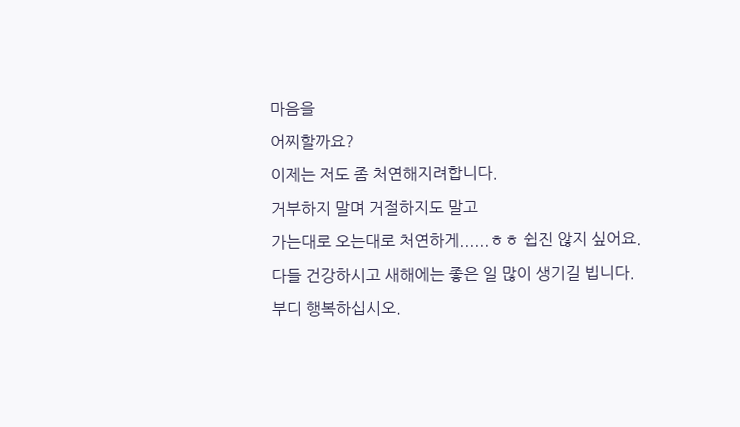마음을
어찌할까요?
이제는 저도 좀 처연해지려합니다.
거부하지 말며 거절하지도 말고
가는대로 오는대로 처연하게......ㅎㅎ 쉽진 않지 싶어요.
다들 건강하시고 새해에는 좋은 일 많이 생기길 빕니다.
부디 행복하십시오.